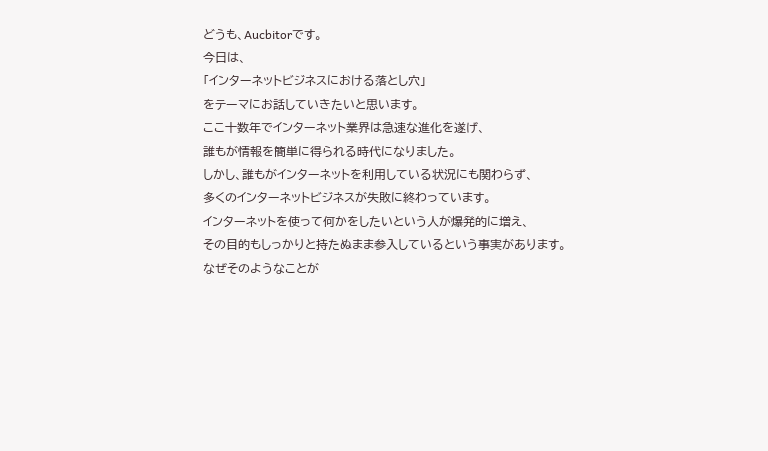どうも、Aucbitorです。
今日は、
「インターネットビジネスにおける落とし穴」
をテーマにお話していきたいと思います。
ここ十数年でインターネット業界は急速な進化を遂げ、
誰もが情報を簡単に得られる時代になりました。
しかし、誰もがインターネットを利用している状況にも関わらず、
多くのインターネットビジネスが失敗に終わっています。
インターネットを使って何かをしたいという人が爆発的に増え、
その目的もしっかりと持たぬまま参入しているという事実があります。
なぜそのようなことが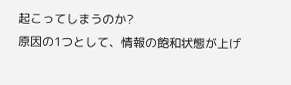起こってしまうのか?
原因の1つとして、情報の飽和状態が上げ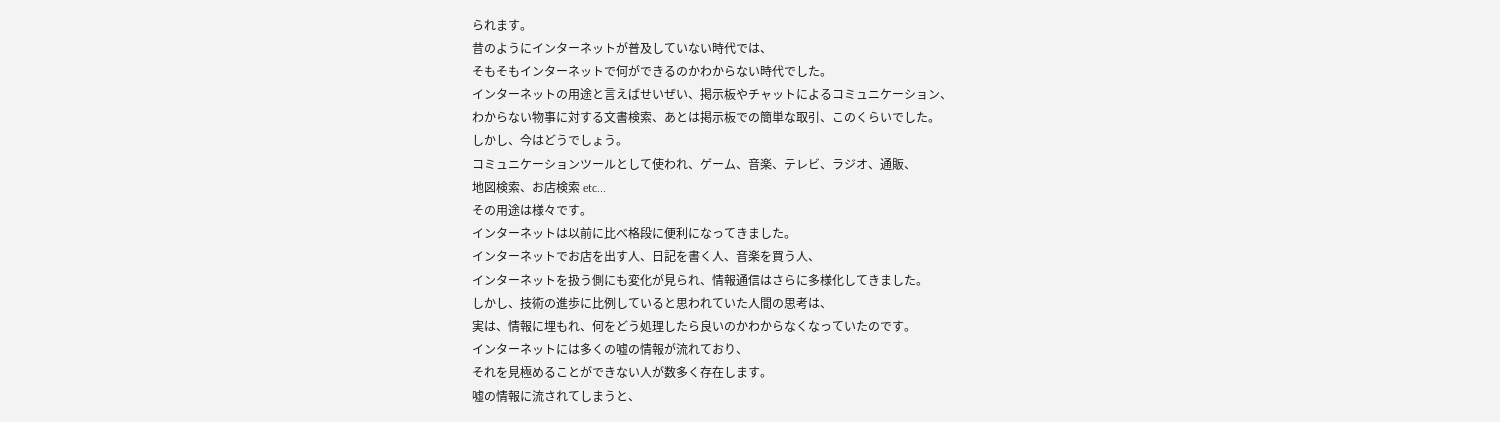られます。
昔のようにインターネットが普及していない時代では、
そもそもインターネットで何ができるのかわからない時代でした。
インターネットの用途と言えばせいぜい、掲示板やチャットによるコミュニケーション、
わからない物事に対する文書検索、あとは掲示板での簡単な取引、このくらいでした。
しかし、今はどうでしょう。
コミュニケーションツールとして使われ、ゲーム、音楽、テレビ、ラジオ、通販、
地図検索、お店検索 etc...
その用途は様々です。
インターネットは以前に比べ格段に便利になってきました。
インターネットでお店を出す人、日記を書く人、音楽を買う人、
インターネットを扱う側にも変化が見られ、情報通信はさらに多様化してきました。
しかし、技術の進歩に比例していると思われていた人間の思考は、
実は、情報に埋もれ、何をどう処理したら良いのかわからなくなっていたのです。
インターネットには多くの嘘の情報が流れており、
それを見極めることができない人が数多く存在します。
嘘の情報に流されてしまうと、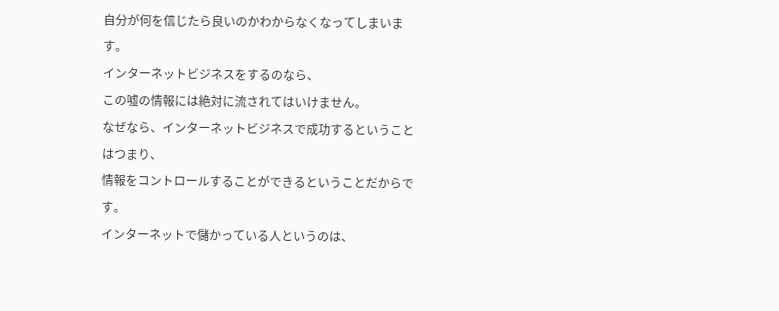自分が何を信じたら良いのかわからなくなってしまいます。
インターネットビジネスをするのなら、
この嘘の情報には絶対に流されてはいけません。
なぜなら、インターネットビジネスで成功するということはつまり、
情報をコントロールすることができるということだからです。
インターネットで儲かっている人というのは、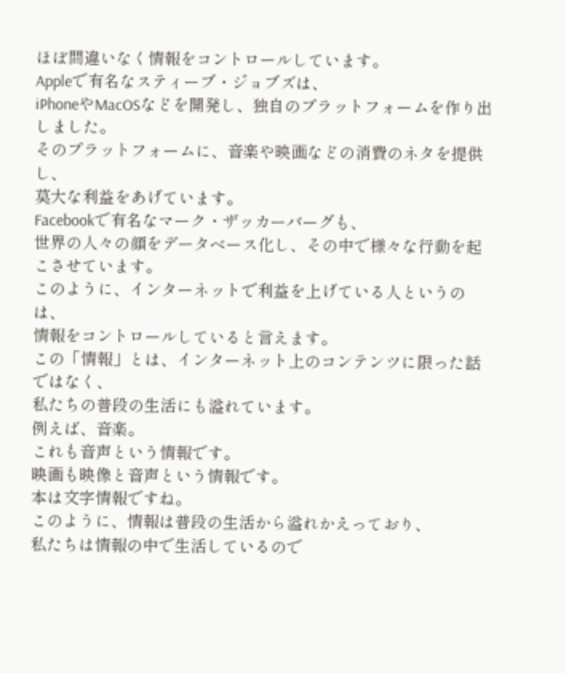ほぼ間違いなく情報をコントロールしています。
Appleで有名なスティーブ・ジョブズは、
iPhoneやMacOSなどを開発し、独自のプラットフォームを作り出しました。
そのプラットフォームに、音楽や映画などの消費のネタを提供し、
莫大な利益をあげています。
Facebookで有名なマーク・ザッカーバーグも、
世界の人々の顔をデータベース化し、その中で様々な行動を起こさせています。
このように、インターネットで利益を上げている人というのは、
情報をコントロールしていると言えます。
この「情報」とは、インターネット上のコンテンツに限った話ではなく、
私たちの普段の生活にも溢れています。
例えば、音楽。
これも音声という情報です。
映画も映像と音声という情報です。
本は文字情報ですね。
このように、情報は普段の生活から溢れかえっており、
私たちは情報の中で生活しているので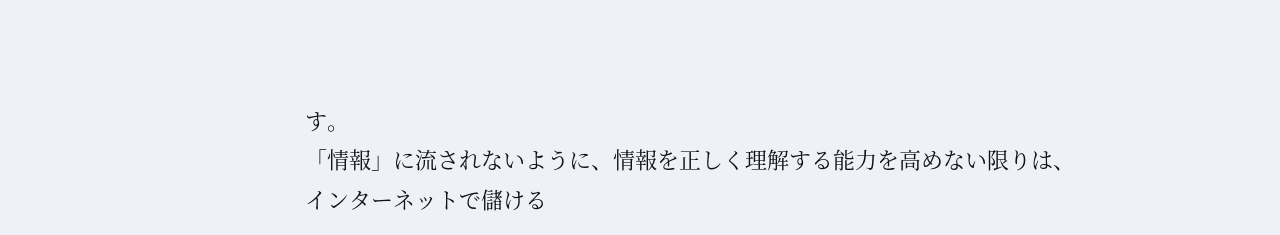す。
「情報」に流されないように、情報を正しく理解する能力を高めない限りは、
インターネットで儲ける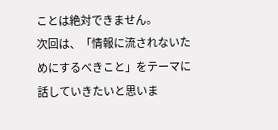ことは絶対できません。
次回は、「情報に流されないためにするべきこと」をテーマに話していきたいと思いま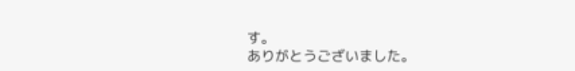す。
ありがとうございました。